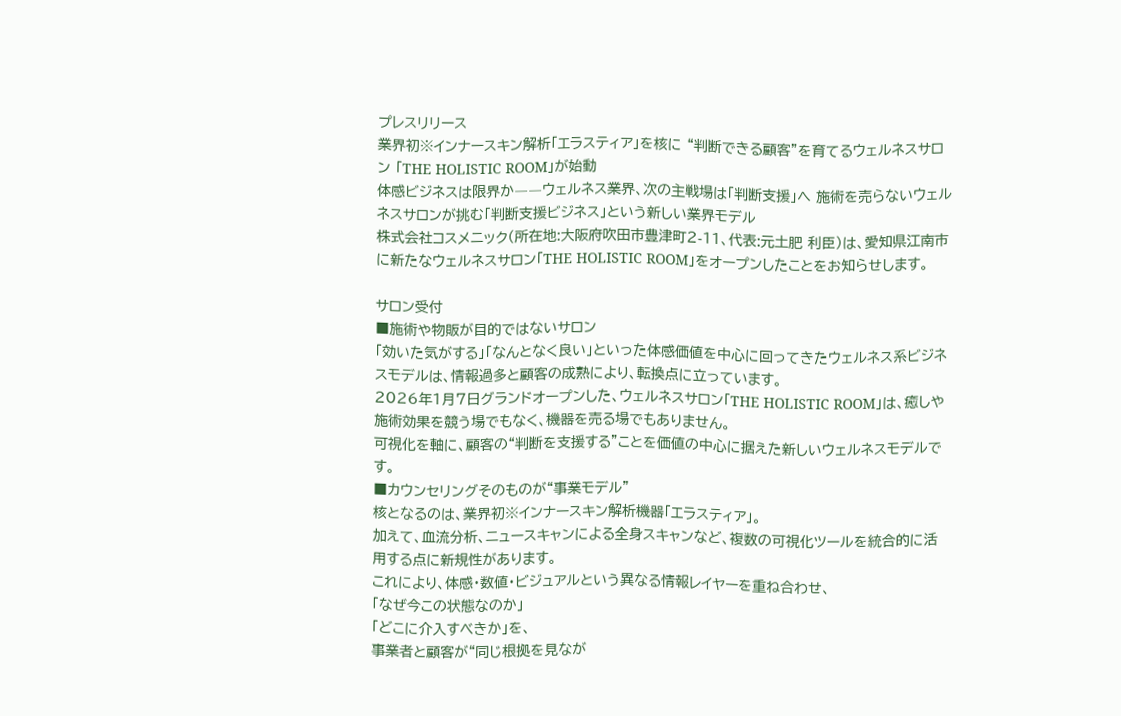プレスリリース
業界初※インナースキン解析「エラスティア」を核に “判断できる顧客”を育てるウェルネスサロン 「THE HOLISTIC ROOM」が始動
体感ビジネスは限界か――ウェルネス業界、次の主戦場は「判断支援」へ 施術を売らないウェルネスサロンが挑む「判断支援ビジネス」という新しい業界モデル
株式会社コスメニック(所在地:大阪府吹田市豊津町2-11、代表:元土肥 利臣)は、愛知県江南市に新たなウェルネスサロン「THE HOLISTIC ROOM」をオープンしたことをお知らせします。

サロン受付
■施術や物販が目的ではないサロン
「効いた気がする」「なんとなく良い」といった体感価値を中心に回ってきたウェルネス系ビジネスモデルは、情報過多と顧客の成熟により、転換点に立っています。
2026年1月7日グランドオープンした、ウェルネスサロン「THE HOLISTIC ROOM」は、癒しや施術効果を競う場でもなく、機器を売る場でもありません。
可視化を軸に、顧客の“判断を支援する”ことを価値の中心に据えた新しいウェルネスモデルです。
■カウンセリングそのものが“事業モデル”
核となるのは、業界初※インナースキン解析機器「エラスティア」。
加えて、血流分析、ニュースキャンによる全身スキャンなど、複数の可視化ツールを統合的に活用する点に新規性があります。
これにより、体感・数値・ビジュアルという異なる情報レイヤーを重ね合わせ、
「なぜ今この状態なのか」
「どこに介入すべきか」を、
事業者と顧客が“同じ根拠を見なが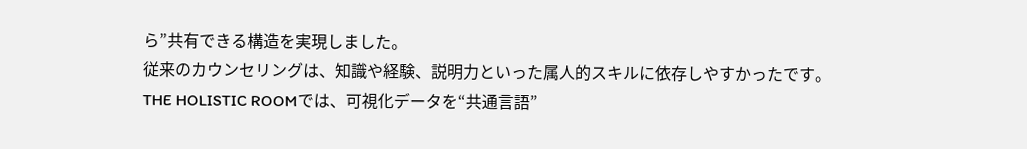ら”共有できる構造を実現しました。
従来のカウンセリングは、知識や経験、説明力といった属人的スキルに依存しやすかったです。
THE HOLISTIC ROOMでは、可視化データを“共通言語”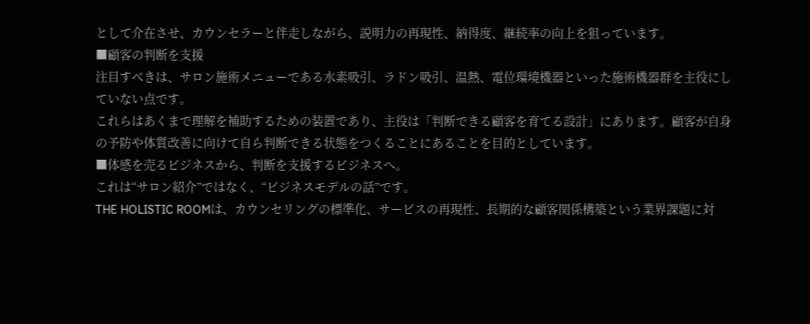として介在させ、カウンセラーと伴走しながら、説明力の再現性、納得度、継続率の向上を狙っています。
■顧客の判断を支援
注目すべきは、サロン施術メニューである水素吸引、ラドン吸引、温熱、電位環境機器といった施術機器群を主役にしていない点です。
これらはあくまで理解を補助するための装置であり、主役は「判断できる顧客を育てる設計」にあります。顧客が自身の予防や体質改善に向けて自ら判断できる状態をつくることにあることを目的としています。
■体感を売るビジネスから、判断を支援するビジネスへ。
これは“サロン紹介”ではなく、“ビジネスモデルの話”です。
THE HOLISTIC ROOMは、カウンセリングの標準化、サービスの再現性、長期的な顧客関係構築という業界課題に対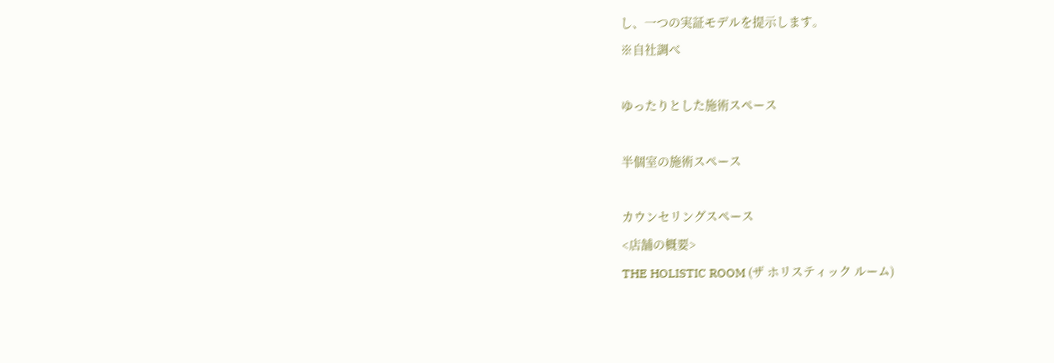し、一つの実証モデルを提示します。
※自社調べ

ゆったりとした施術スペース

半個室の施術スペース

カウンセリングスペース
<店舗の概要>
THE HOLISTIC ROOM (ザ ホリスティック ルーム)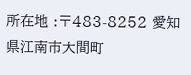所在地 :〒483-8252 愛知県江南市大間町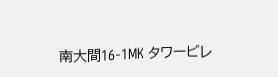南大間16-1MK タワービレ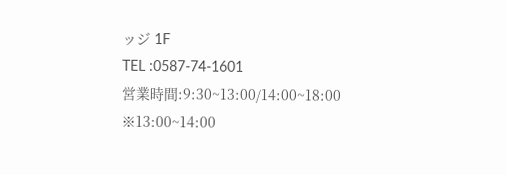ッジ 1F
TEL :0587-74-1601
営業時間:9:30~13:00/14:00~18:00
※13:00~14:00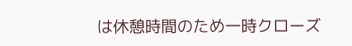は休憩時間のため一時クローズ